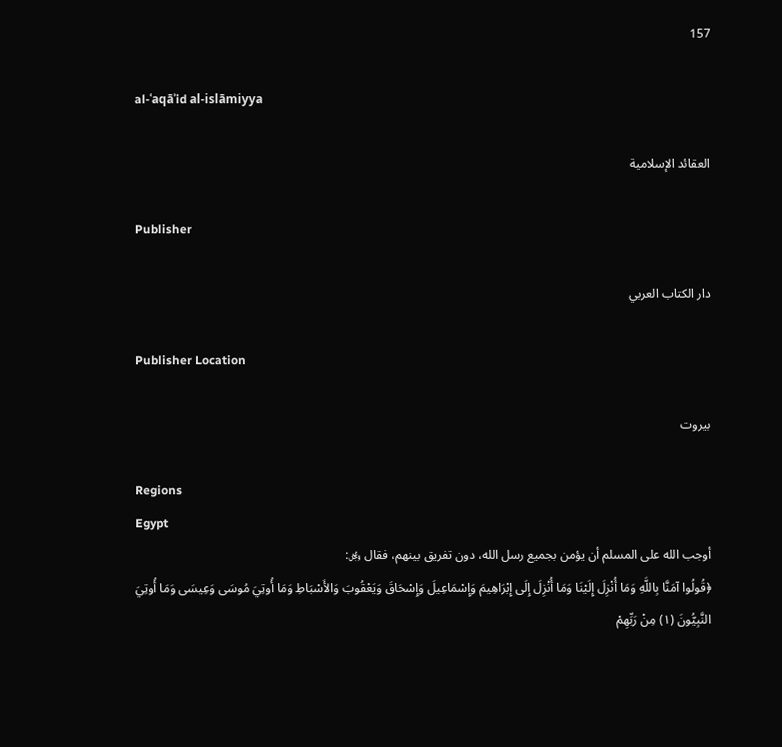157

al-ʿaqāʾid al-islāmiyya

العقائد الإسلامية

Publisher

دار الكتاب العربي

Publisher Location

بيروت

Regions
Egypt
أوجب الله على المسلم أن يؤمن بجميع رسل الله، دون تفريق بينهم، فقال ﷿:
﴿قُولُوا آمَنَّا بِاللَّهِ وَمَا أُنْزِلَ إِلَيْنَا وَمَا أُنْزِلَ إِلَى إِبْرَاهِيمَ وَإِسْمَاعِيلَ وَإِسْحَاقَ وَيَعْقُوبَ وَالأَسْبَاطِ وَمَا أُوتِيَ مُوسَى وَعِيسَى وَمَا أُوتِيَ النَّبِيُّونَ (١) مِنْ رَبِّهِمْ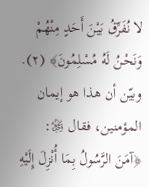لا نُفَرِّقُ بَيْنَ أَحَدٍ مِنْهُمْ وَنَحْنُ لَهُ مُسْلِمُونَ﴾ (٢).
وبيّن أن هذا هو إيمان المؤمنين، فقال ﷿:
﴿آمَنَ الرَّسُولُ بِمَا أُنْزِلَ إِلَيْهِ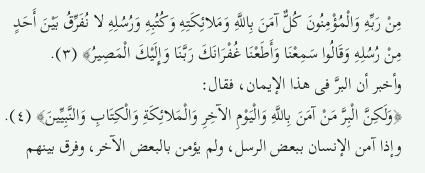مِنْ رَبِّهِ وَالْمُؤْمِنُونَ كُلٌّ آمَنَ بِاللَّهِ وَمَلائِكَتِهِ وَكُتُبِهِ وَرُسُلِهِ لا نُفَرِّقُ بَيْنَ أَحَدٍ مِنْ رُسُلِهِ وَقَالُوا سَمِعْنَا وَأَطَعْنَا غُفْرَانَكَ رَبَّنَا وَإِلَيْكَ الْمَصِيرُ﴾ (٣).
وأخبر أن البرَّ فى هذا الإيمان، فقال:
﴿وَلَكِنَّ الْبِرَّ مَنْ آمَنَ بِاللَّهِ وَالْيَوْمِ الآخِرِ وَالْمَلائِكَةِ وَالْكِتَابِ وَالنَّبِيِّينَ﴾ (٤).
وإذا آمن الإنسان ببعض الرسل، ولم يؤمن بالبعض الآخر، وفرق بينهم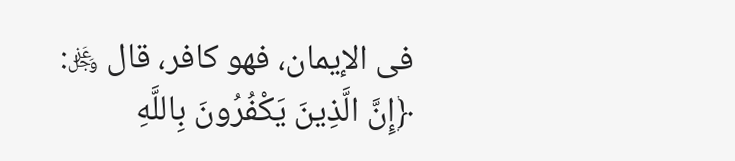فى الإيمان، فهو كافر، قال ﷿:
﴿إِنَّ الَّذِينَ يَكْفُرُونَ بِاللَّهِ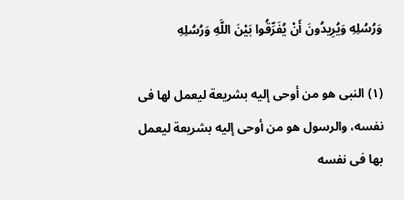وَرُسُلِهِ وَيُرِيدُونَ أَنْ يُفَرِّقُوا بَيْنَ اللَّهِ وَرُسُلِهِ

(١) النبى هو من أوحى إليه بشريعة ليعمل لها فى نفسه، والرسول هو من أوحى إليه بشريعة ليعمل بها فى نفسه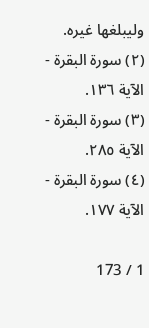وليبلغها غيره.
(٢) سورة البقرة - الآية ١٣٦.
(٣) سورة البقرة - الآية ٢٨٥.
(٤) سورة البقرة - الآية ١٧٧.

1 / 173